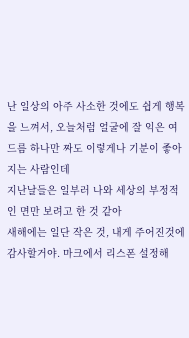난 일상의 아주 사소한 것에도 쉽게 행복을 느껴서, 오늘처럼 얼굴에 잘 익은 여드름 하나만 짜도 이렇게나 기분이 좋아지는 사람인데
지난날들은 일부러 나와 세상의 부정적인 면만 보려고 한 것 같아
새해에는 일단 작은 것, 내게 주어진것에 감사할거야. 마크에서 리스폰 설정해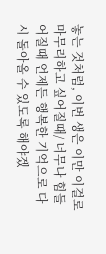놓는 것처럼, 이번 생은 이만 이걸로 마무리하고 싶어질때/ 너무나 힘들어질때 언제든 행복한 기억으로 다시 돌아올 수 있도록 해야겠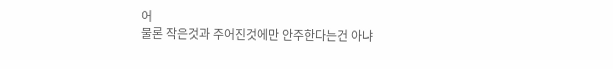어
물론 작은것과 주어진것에만 안주한다는건 아냐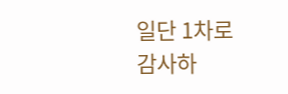일단 1차로 감사하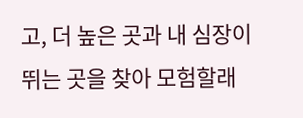고, 더 높은 곳과 내 심장이 뛰는 곳을 찾아 모험할래